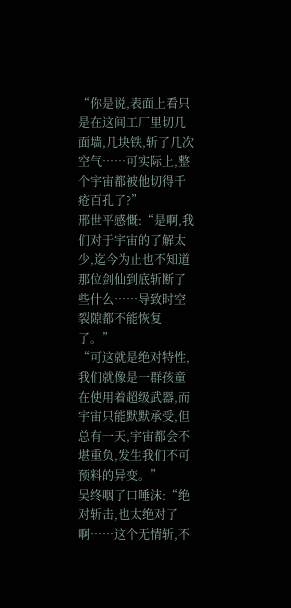“你是说,表面上看只是在这间工厂里切几面墙,几块铁,斩了几次空气……可实际上,整个宇宙都被他切得千疮百孔了?”
邢世平感慨:“是啊,我们对于宇宙的了解太少,迄今为止也不知道那位剑仙到底斩断了些什么……导致时空裂隙都不能恢复了。”
“可这就是绝对特性,我们就像是一群孩童在使用着超级武器,而宇宙只能默默承受,但总有一天,宇宙都会不堪重负,发生我们不可预料的异变。”
吴终咽了口唾沫:“绝对斩击,也太绝对了啊……这个无情斩,不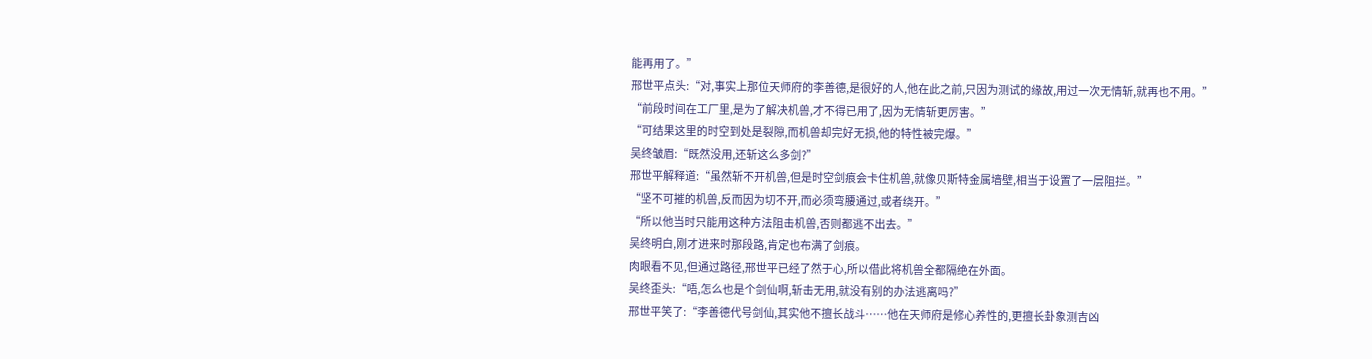能再用了。”
邢世平点头:“对,事实上那位天师府的李善德,是很好的人,他在此之前,只因为测试的缘故,用过一次无情斩,就再也不用。”
“前段时间在工厂里,是为了解决机兽,才不得已用了,因为无情斩更厉害。”
“可结果这里的时空到处是裂隙,而机兽却完好无损,他的特性被完爆。”
吴终皱眉:“既然没用,还斩这么多剑?”
邢世平解释道:“虽然斩不开机兽,但是时空剑痕会卡住机兽,就像贝斯特金属墙壁,相当于设置了一层阻拦。”
“坚不可摧的机兽,反而因为切不开,而必须弯腰通过,或者绕开。”
“所以他当时只能用这种方法阻击机兽,否则都逃不出去。”
吴终明白,刚才进来时那段路,肯定也布满了剑痕。
肉眼看不见,但通过路径,邢世平已经了然于心,所以借此将机兽全都隔绝在外面。
吴终歪头:“唔,怎么也是个剑仙啊,斩击无用,就没有别的办法逃离吗?”
邢世平笑了:“李善德代号剑仙,其实他不擅长战斗……他在天师府是修心养性的,更擅长卦象测吉凶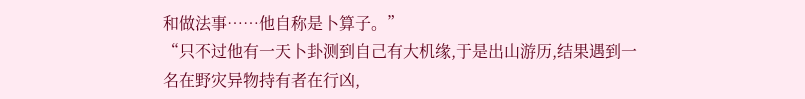和做法事……他自称是卜算子。”
“只不过他有一天卜卦测到自己有大机缘,于是出山游历,结果遇到一名在野灾异物持有者在行凶,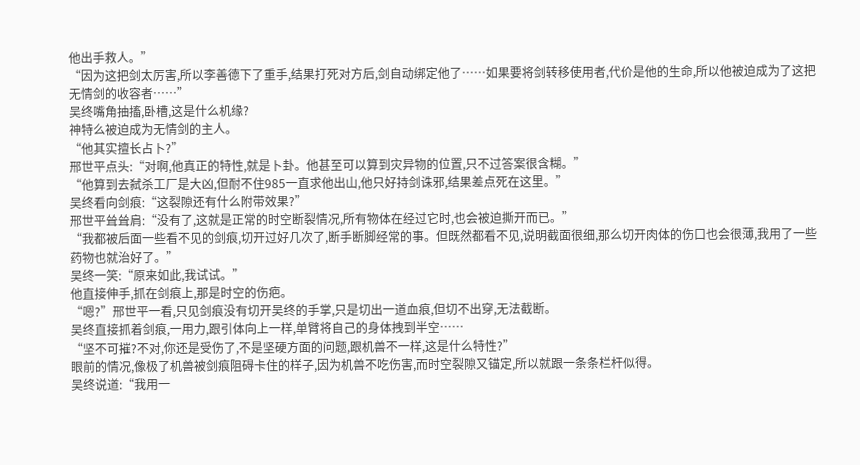他出手救人。”
“因为这把剑太厉害,所以李善德下了重手,结果打死对方后,剑自动绑定他了……如果要将剑转移使用者,代价是他的生命,所以他被迫成为了这把无情剑的收容者……”
吴终嘴角抽搐,卧槽,这是什么机缘?
神特么被迫成为无情剑的主人。
“他其实擅长占卜?”
邢世平点头:“对啊,他真正的特性,就是卜卦。他甚至可以算到灾异物的位置,只不过答案很含糊。”
“他算到去弑杀工厂是大凶,但耐不住985一直求他出山,他只好持剑诛邪,结果差点死在这里。”
吴终看向剑痕:“这裂隙还有什么附带效果?”
邢世平耸耸肩:“没有了,这就是正常的时空断裂情况,所有物体在经过它时,也会被迫撕开而已。”
“我都被后面一些看不见的剑痕,切开过好几次了,断手断脚经常的事。但既然都看不见,说明截面很细,那么切开肉体的伤口也会很薄,我用了一些药物也就治好了。”
吴终一笑:“原来如此,我试试。”
他直接伸手,抓在剑痕上,那是时空的伤疤。
“嗯?”邢世平一看,只见剑痕没有切开吴终的手掌,只是切出一道血痕,但切不出穿,无法截断。
吴终直接抓着剑痕,一用力,跟引体向上一样,单臂将自己的身体拽到半空……
“坚不可摧?不对,你还是受伤了,不是坚硬方面的问题,跟机兽不一样,这是什么特性?”
眼前的情况,像极了机兽被剑痕阻碍卡住的样子,因为机兽不吃伤害,而时空裂隙又锚定,所以就跟一条条栏杆似得。
吴终说道:“我用一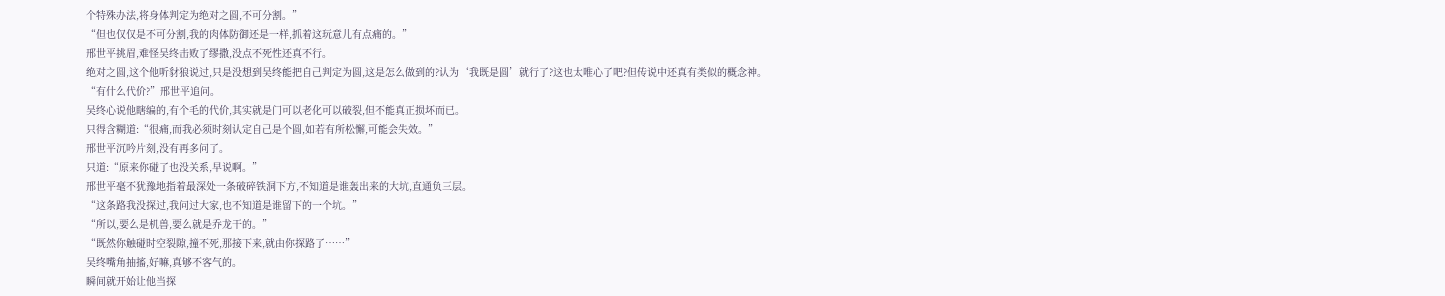个特殊办法,将身体判定为绝对之圆,不可分割。”
“但也仅仅是不可分割,我的肉体防御还是一样,抓着这玩意儿有点痛的。”
邢世平挑眉,难怪吴终击败了缪撒,没点不死性还真不行。
绝对之圆,这个他听豺狼说过,只是没想到吴终能把自己判定为圆,这是怎么做到的?认为‘我既是圆’就行了?这也太唯心了吧?但传说中还真有类似的概念神。
“有什么代价?”邢世平追问。
吴终心说他瞎编的,有个毛的代价,其实就是门可以老化可以破裂,但不能真正损坏而已。
只得含糊道:“很痛,而我必须时刻认定自己是个圆,如若有所松懈,可能会失效。”
邢世平沉吟片刻,没有再多问了。
只道:“原来你碰了也没关系,早说啊。”
邢世平毫不犹豫地指着最深处一条破碎铁洞下方,不知道是谁轰出来的大坑,直通负三层。
“这条路我没探过,我问过大家,也不知道是谁留下的一个坑。”
“所以,要么是机兽,要么就是乔龙干的。”
“既然你触碰时空裂隙,撞不死,那接下来,就由你探路了……”
吴终嘴角抽搐,好嘛,真够不客气的。
瞬间就开始让他当探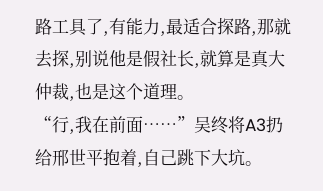路工具了,有能力,最适合探路,那就去探,别说他是假社长,就算是真大仲裁,也是这个道理。
“行,我在前面……”吴终将A3扔给邢世平抱着,自己跳下大坑。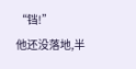“铛!”
他还没落地,半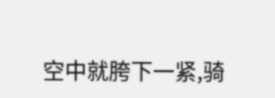空中就胯下一紧,骑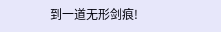到一道无形剑痕!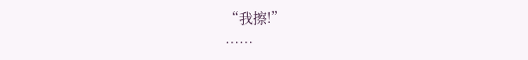“我擦!”
……